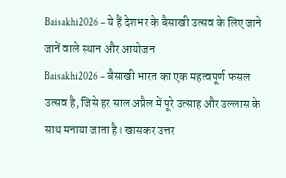Baisakhi2026 – ये हैं देशभर के बैसाखी उत्सव के लिए जाने जानें वाले स्थान और आयोजन
Baisakhi2026 – बैसाखी भारत का एक महत्वपूर्ण फसल उत्सव है, जिसे हर साल अप्रैल में पूरे उत्साह और उल्लास के साथ मनाया जाता है। खासकर उत्तर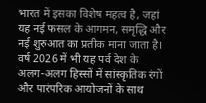भारत में इसका विशेष महत्व है, जहां यह नई फसल के आगमन, समृद्धि और नई शुरुआत का प्रतीक माना जाता है। वर्ष 2026 में भी यह पर्व देश के अलग-अलग हिस्सों में सांस्कृतिक रंगों और पारंपरिक आयोजनों के साथ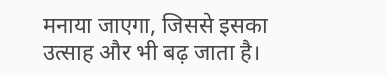मनाया जाएगा, जिससे इसका उत्साह और भी बढ़ जाता है।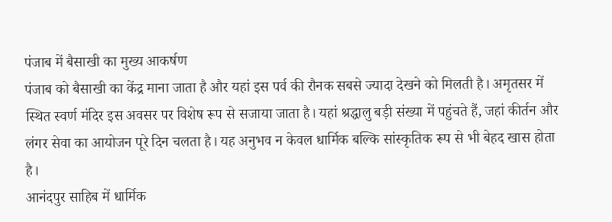पंजाब में बैसाखी का मुख्य आकर्षण
पंजाब को बैसाखी का केंद्र माना जाता है और यहां इस पर्व की रौनक सबसे ज्यादा देखने को मिलती है। अमृतसर में स्थित स्वर्ण मंदिर इस अवसर पर विशेष रूप से सजाया जाता है। यहां श्रद्धालु बड़ी संख्या में पहुंचते हैं, जहां कीर्तन और लंगर सेवा का आयोजन पूरे दिन चलता है। यह अनुभव न केवल धार्मिक बल्कि सांस्कृतिक रूप से भी बेहद खास होता है।
आनंदपुर साहिब में धार्मिक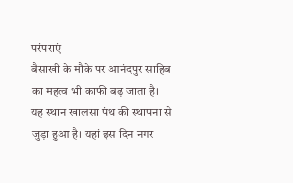परंपराएं
बैसाखी के मौके पर आनंदपुर साहिब का महत्व भी काफी बढ़ जाता है। यह स्थान खालसा पंथ की स्थापना से जुड़ा हुआ है। यहां इस दिन नगर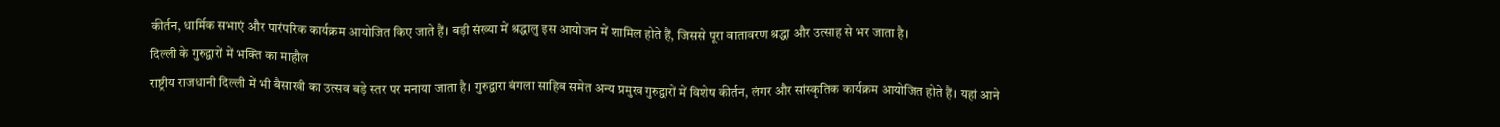कीर्तन, धार्मिक सभाएं और पारंपरिक कार्यक्रम आयोजित किए जाते हैं। बड़ी संख्या में श्रद्धालु इस आयोजन में शामिल होते हैं, जिससे पूरा वातावरण श्रद्धा और उत्साह से भर जाता है।
दिल्ली के गुरुद्वारों में भक्ति का माहौल
राष्ट्रीय राजधानी दिल्ली में भी बैसाखी का उत्सव बड़े स्तर पर मनाया जाता है। गुरुद्वारा बंगला साहिब समेत अन्य प्रमुख गुरुद्वारों में विशेष कीर्तन, लंगर और सांस्कृतिक कार्यक्रम आयोजित होते हैं। यहां आने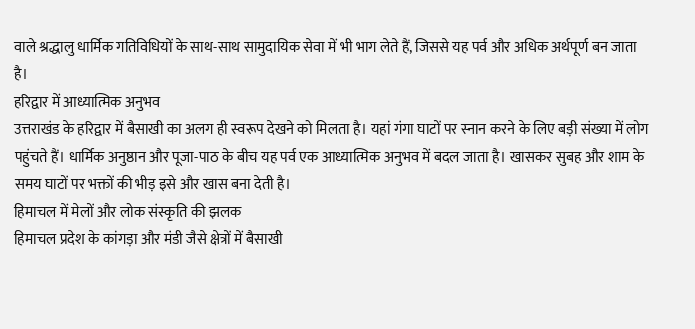वाले श्रद्धालु धार्मिक गतिविधियों के साथ-साथ सामुदायिक सेवा में भी भाग लेते हैं, जिससे यह पर्व और अधिक अर्थपूर्ण बन जाता है।
हरिद्वार में आध्यात्मिक अनुभव
उत्तराखंड के हरिद्वार में बैसाखी का अलग ही स्वरूप देखने को मिलता है। यहां गंगा घाटों पर स्नान करने के लिए बड़ी संख्या में लोग पहुंचते हैं। धार्मिक अनुष्ठान और पूजा-पाठ के बीच यह पर्व एक आध्यात्मिक अनुभव में बदल जाता है। खासकर सुबह और शाम के समय घाटों पर भक्तों की भीड़ इसे और खास बना देती है।
हिमाचल में मेलों और लोक संस्कृति की झलक
हिमाचल प्रदेश के कांगड़ा और मंडी जैसे क्षेत्रों में बैसाखी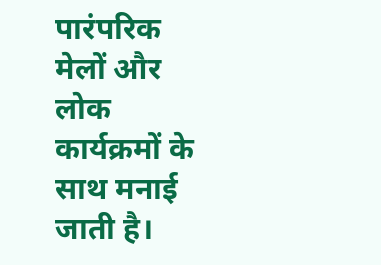पारंपरिक मेलों और लोक कार्यक्रमों के साथ मनाई जाती है।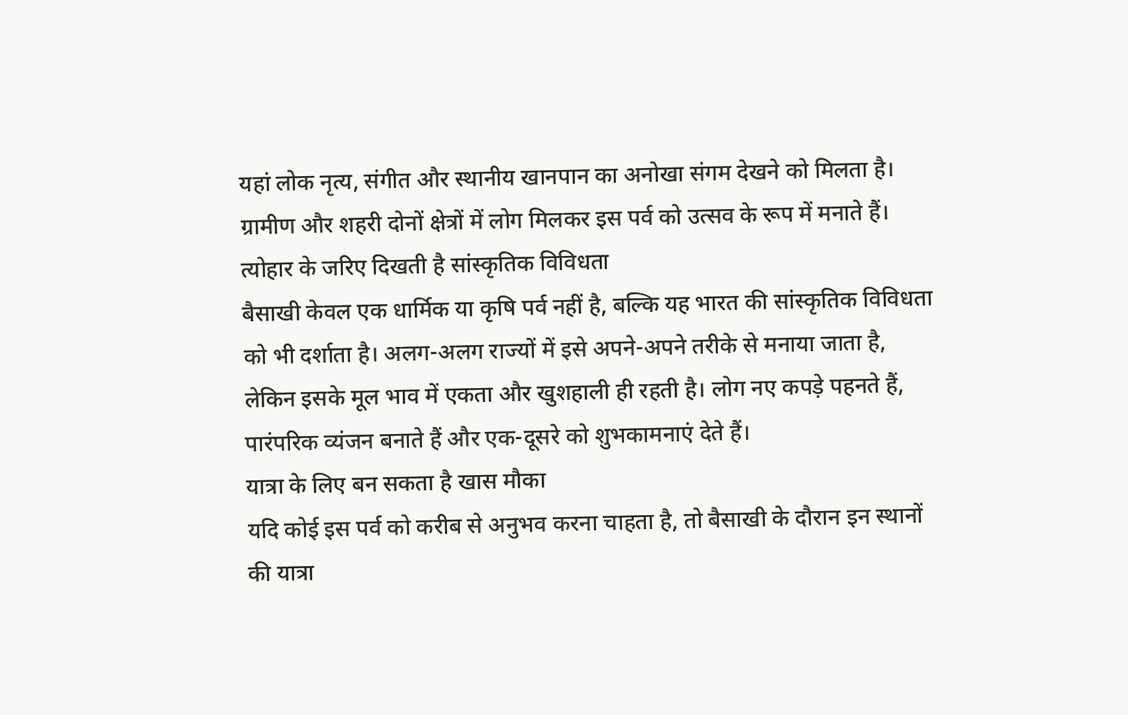यहां लोक नृत्य, संगीत और स्थानीय खानपान का अनोखा संगम देखने को मिलता है। ग्रामीण और शहरी दोनों क्षेत्रों में लोग मिलकर इस पर्व को उत्सव के रूप में मनाते हैं।
त्योहार के जरिए दिखती है सांस्कृतिक विविधता
बैसाखी केवल एक धार्मिक या कृषि पर्व नहीं है, बल्कि यह भारत की सांस्कृतिक विविधता को भी दर्शाता है। अलग-अलग राज्यों में इसे अपने-अपने तरीके से मनाया जाता है, लेकिन इसके मूल भाव में एकता और खुशहाली ही रहती है। लोग नए कपड़े पहनते हैं, पारंपरिक व्यंजन बनाते हैं और एक-दूसरे को शुभकामनाएं देते हैं।
यात्रा के लिए बन सकता है खास मौका
यदि कोई इस पर्व को करीब से अनुभव करना चाहता है, तो बैसाखी के दौरान इन स्थानों की यात्रा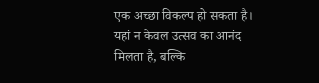एक अच्छा विकल्प हो सकता है। यहां न केवल उत्सव का आनंद मिलता है, बल्कि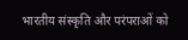भारतीय संस्कृति और परंपराओं को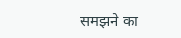समझने का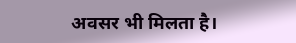अवसर भी मिलता है।